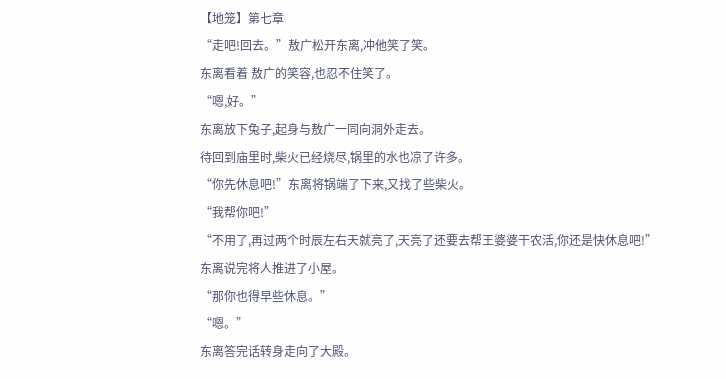【地笼】第七章
“走吧!回去。”敖广松开东离,冲他笑了笑。
东离看着 敖广的笑容,也忍不住笑了。
“嗯,好。”
东离放下兔子,起身与敖广一同向洞外走去。
待回到庙里时,柴火已经烧尽,锅里的水也凉了许多。
“你先休息吧!”东离将锅端了下来,又找了些柴火。
“我帮你吧!”
“不用了,再过两个时辰左右天就亮了,天亮了还要去帮王婆婆干农活,你还是快休息吧!”
东离说完将人推进了小屋。
“那你也得早些休息。”
“嗯。”
东离答完话转身走向了大殿。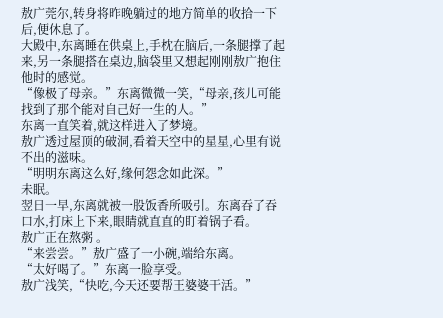敖广莞尔,转身将昨晚躺过的地方简单的收拾一下后,便休息了。
大殿中,东离睡在供桌上,手枕在脑后,一条腿撑了起来,另一条腿搭在桌边,脑袋里又想起刚刚敖广抱住他时的感觉。
“像极了母亲。”东离微微一笑,“母亲,孩儿可能找到了那个能对自己好一生的人。”
东离一直笑着,就这样进入了梦境。
敖广透过屋顶的破洞,看着天空中的星星,心里有说不出的滋味。
“明明东离这么好,缘何怨念如此深。”
未眠。
翌日一早,东离就被一股饭香所吸引。东离吞了吞口水,打床上下来,眼睛就直直的盯着锅子看。
敖广正在熬粥 。
“来尝尝。”敖广盛了一小碗,端给东离。
“太好喝了。”东离一脸享受。
敖广浅笑,“快吃,今天还要帮王婆婆干活。”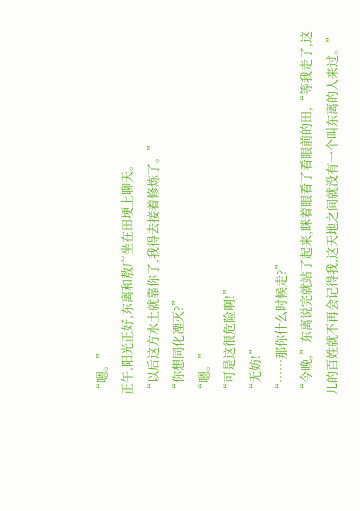“嗯。”
正午,阳光正好,东离和敖广坐在田埂上聊天。
“以后这方水土就靠你了,我得去接着修炼了。”
“你想同化凐灭?”
“嗯。”
“可是这很危险啊!”
“无妨!”
“……那你什么时候走?”
“今晚,”东离说完就站了起来,眯着眼看了看眼前的田,“等我走了,这儿的百姓就不再会记得我,这天地之间就没有一个叫东离的人来过。”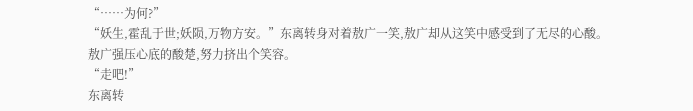“……为何?”
“妖生,霍乱于世;妖陨,万物方安。”东离转身对着敖广一笑,敖广却从这笑中感受到了无尽的心酸。
敖广强压心底的酸楚,努力挤出个笑容。
“走吧!”
东离转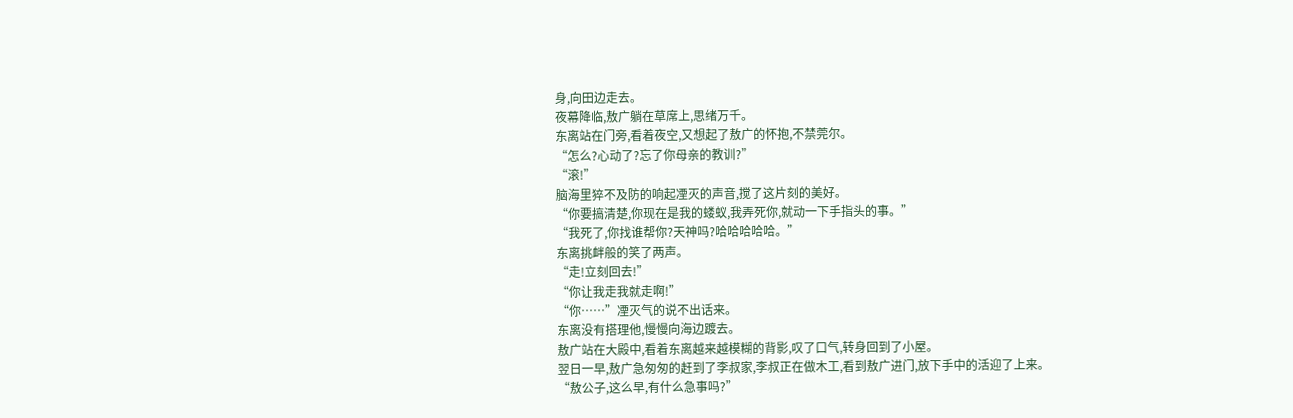身,向田边走去。
夜幕降临,敖广躺在草席上,思绪万千。
东离站在门旁,看着夜空,又想起了敖广的怀抱,不禁莞尔。
“怎么?心动了?忘了你母亲的教训?”
“滚!”
脑海里猝不及防的响起凐灭的声音,搅了这片刻的美好。
“你要搞清楚,你现在是我的蝼蚁,我弄死你,就动一下手指头的事。”
“我死了,你找谁帮你?天神吗?哈哈哈哈哈。”
东离挑衅般的笑了两声。
“走!立刻回去!”
“你让我走我就走啊!”
“你……”凐灭气的说不出话来。
东离没有搭理他,慢慢向海边踱去。
敖广站在大殿中,看着东离越来越模糊的背影,叹了口气,转身回到了小屋。
翌日一早,敖广急匆匆的赶到了李叔家,李叔正在做木工,看到敖广进门,放下手中的活迎了上来。
“敖公子,这么早,有什么急事吗?”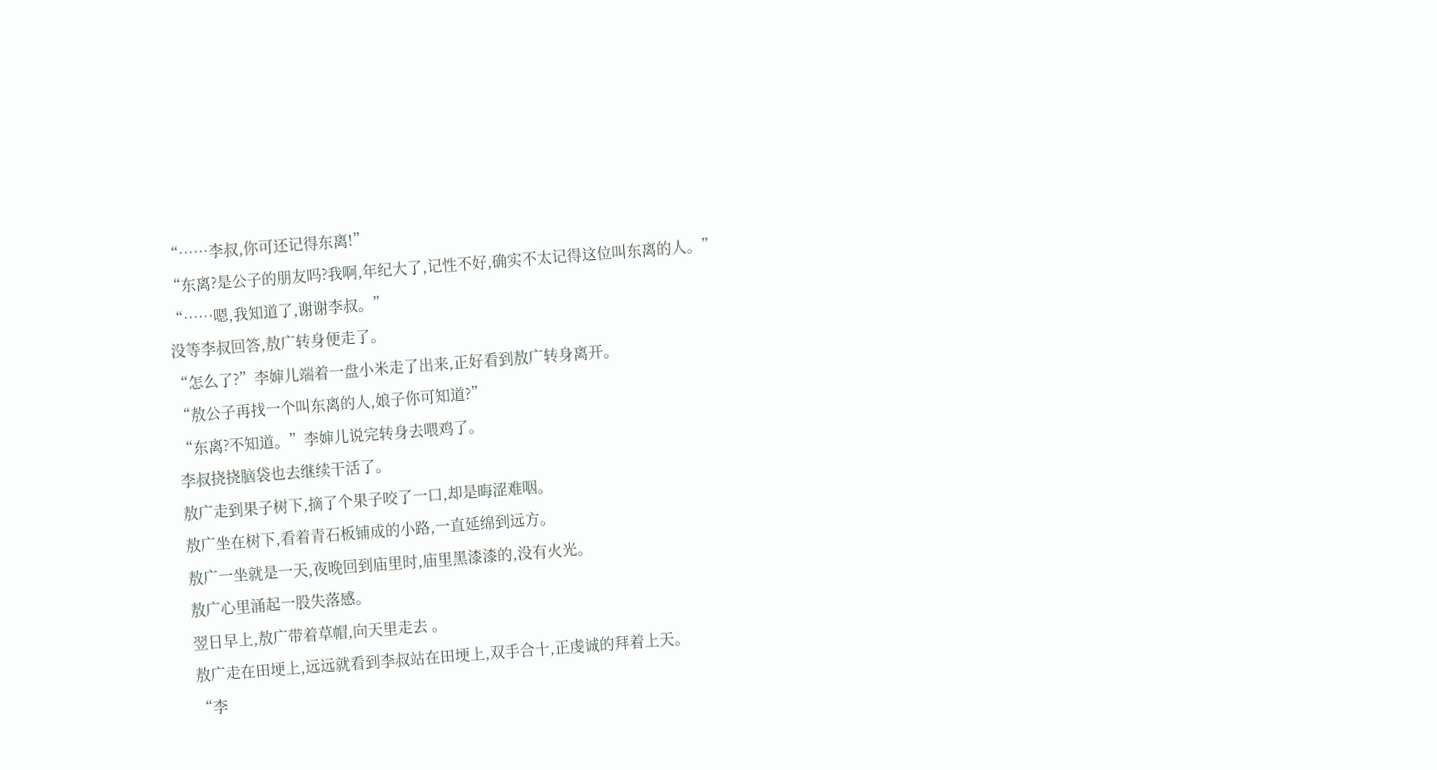“……李叔,你可还记得东离!”
“东离?是公子的朋友吗?我啊,年纪大了,记性不好,确实不太记得这位叫东离的人。”
“……嗯,我知道了,谢谢李叔。”
没等李叔回答,敖广转身便走了。
“怎么了?”李婶儿端着一盘小米走了出来,正好看到敖广转身离开。
“敖公子再找一个叫东离的人,娘子你可知道?”
“东离?不知道。”李婶儿说完转身去喂鸡了。
李叔挠挠脑袋也去继续干活了。
敖广走到果子树下,摘了个果子咬了一口,却是晦涩难咽。
敖广坐在树下,看着青石板铺成的小路,一直延绵到远方。
敖广一坐就是一天,夜晚回到庙里时,庙里黑漆漆的,没有火光。
敖广心里涌起一股失落感。
翌日早上,敖广带着草帽,向天里走去 。
敖广走在田埂上,远远就看到李叔站在田埂上,双手合十,正虔诚的拜着上天。
“李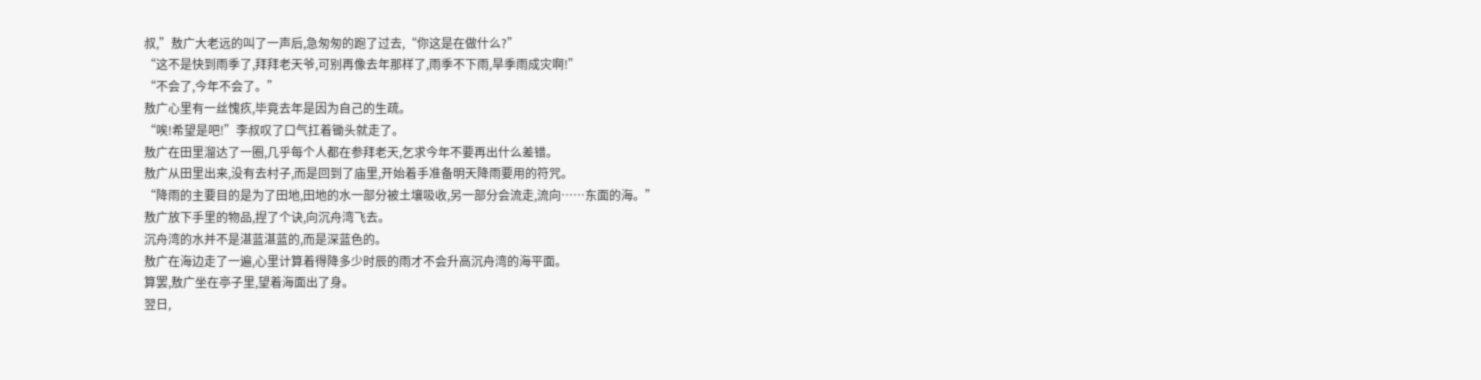叔,”敖广大老远的叫了一声后,急匆匆的跑了过去,“你这是在做什么?”
“这不是快到雨季了,拜拜老天爷,可别再像去年那样了,雨季不下雨,旱季雨成灾啊!”
“不会了,今年不会了。”
敖广心里有一丝愧疚,毕竟去年是因为自己的生疏。
“唉!希望是吧!”李叔叹了口气扛着锄头就走了。
敖广在田里溜达了一圈,几乎每个人都在参拜老天,乞求今年不要再出什么差错。
敖广从田里出来,没有去村子,而是回到了庙里,开始着手准备明天降雨要用的符咒。
“降雨的主要目的是为了田地,田地的水一部分被土壤吸收,另一部分会流走,流向……东面的海。”
敖广放下手里的物品,捏了个诀,向沉舟湾飞去。
沉舟湾的水并不是湛蓝湛蓝的,而是深蓝色的。
敖广在海边走了一遍,心里计算着得降多少时辰的雨才不会升高沉舟湾的海平面。
算罢,敖广坐在亭子里,望着海面出了身。
翌日,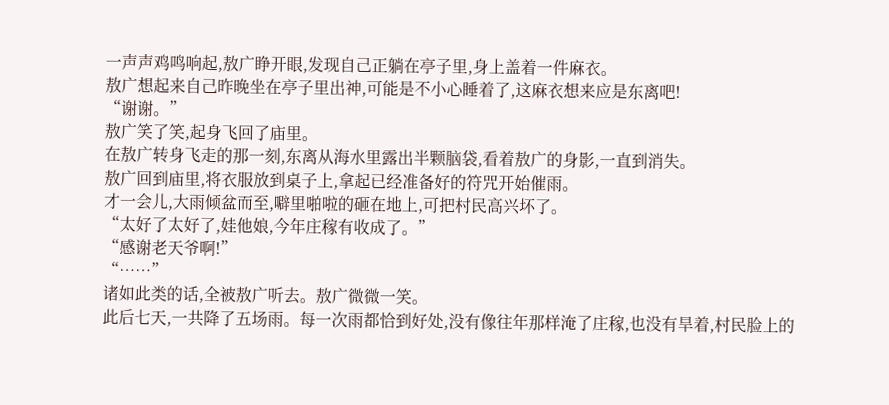一声声鸡鸣响起,敖广睁开眼,发现自己正躺在亭子里,身上盖着一件麻衣。
敖广想起来自己昨晚坐在亭子里出神,可能是不小心睡着了,这麻衣想来应是东离吧!
“谢谢。”
敖广笑了笑,起身飞回了庙里。
在敖广转身飞走的那一刻,东离从海水里露出半颗脑袋,看着敖广的身影,一直到消失。
敖广回到庙里,将衣服放到桌子上,拿起已经准备好的符咒开始催雨。
才一会儿,大雨倾盆而至,噼里啪啦的砸在地上,可把村民高兴坏了。
“太好了太好了,娃他娘,今年庄稼有收成了。”
“感谢老天爷啊!”
“……”
诸如此类的话,全被敖广听去。敖广微微一笑。
此后七天,一共降了五场雨。每一次雨都恰到好处,没有像往年那样淹了庄稼,也没有旱着,村民脸上的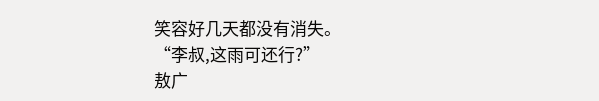笑容好几天都没有消失。
“李叔,这雨可还行?”
敖广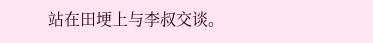站在田埂上与李叔交谈。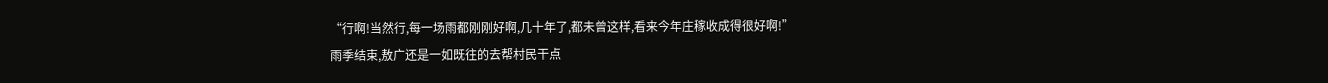“行啊!当然行,每一场雨都刚刚好啊,几十年了,都未曾这样,看来今年庄稼收成得很好啊!”
雨季结束,敖广还是一如既往的去帮村民干点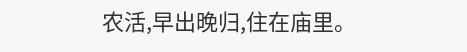农活,早出晚归,住在庙里。